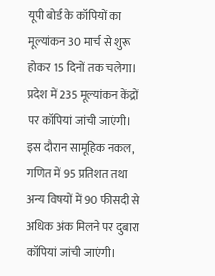यूपी बोर्ड के कॉपियों का मूल्यांकन 30 मार्च से शुरू होकर 15 दिनों तक चलेगा। प्रदेश में 235 मूल्यांकन केंद्रों पर कॉपियां जांची जाएंगी। इस दौरान सामूहिक नकल, गणित में 95 प्रतिशत तथा अन्य विषयों में 90 फीसदी से अधिक अंक मिलने पर दुबारा कॉपियां जांची जाएंगी।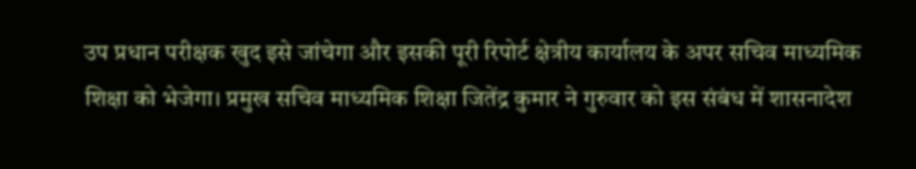उप प्रधान परीक्षक खुद इसे जांचेगा और इसकी पूरी रिपोर्ट क्षेत्रीय कार्यालय के अपर सचिव माध्यमिक शिक्षा को भेजेगा। प्रमुख सचिव माध्यमिक शिक्षा जितेंद्र कुमार ने गुरुवार को इस संबंध में शासनादेश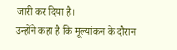जारी कर दिया है।
उन्होंने कहा है कि मूल्यांकन के दौरान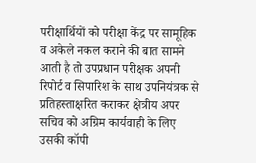परीक्षार्थियों को परीक्षा केंद्र पर सामूहिक व अकेले नकल कराने की बात सामने आती है तो उपप्रधान परीक्षक अपनी रिपोर्ट व सिपारिश के साथ उपनियंत्रक से प्रतिहस्ताक्षरित कराकर क्षेत्रीय अपर सचिव को अग्रिम कार्यवाही के लिए उसकी कॉपी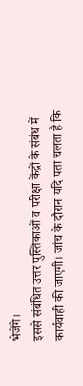भेजेंगे।
इससे संबंधित उत्तर पुस्तिकाओं व परीक्षा केंद्रों के संबंध में कार्यवाही की जाएगी। जांच के दौरान यदि पता चलता है कि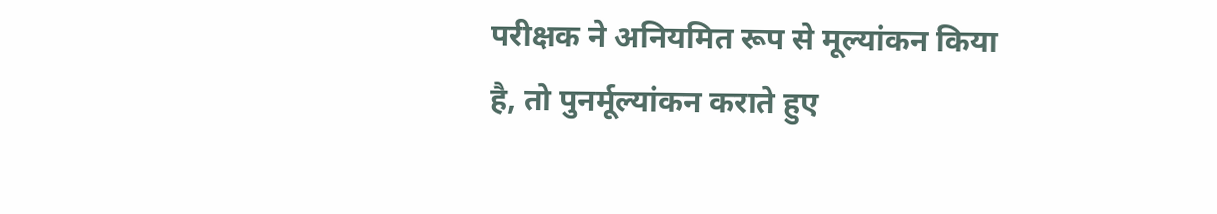परीक्षक ने अनियमित रूप से मूल्यांकन किया है, तो पुनर्मूल्यांकन कराते हुए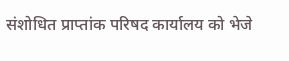संशोधित प्राप्तांक परिषद कार्यालय को भेजे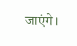जाएंगे।